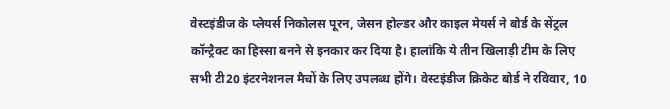वेस्टइंडीज के प्लेयर्स निकोलस पूरन, जेसन होल्डर और काइल मेयर्स ने बोर्ड के सेंट्रल कॉन्ट्रैक्ट का हिस्सा बनने से इनकार कर दिया है। हालांकि ये तीन खिलाड़ी टीम के लिए सभी टी20 इंटरनेशनल मैचों के लिए उपलब्ध होंगे। वेस्टइंडीज क्रिकेट बोर्ड ने रविवार, 10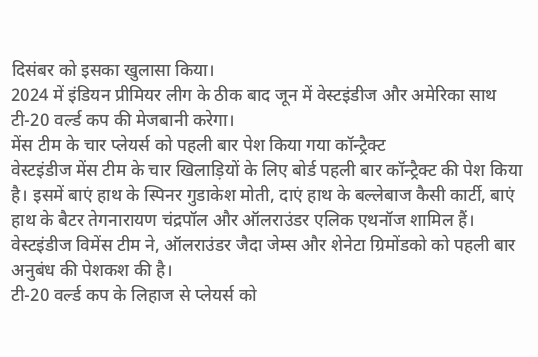दिसंबर को इसका खुलासा किया।
2024 में इंडियन प्रीमियर लीग के ठीक बाद जून में वेस्टइंडीज और अमेरिका साथ टी-20 वर्ल्ड कप की मेजबानी करेगा।
मेंस टीम के चार प्लेयर्स को पहली बार पेश किया गया कॉन्ट्रैक्ट
वेस्टइंडीज मेंस टीम के चार खिलाड़ियों के लिए बोर्ड पहली बार कॉन्ट्रैक्ट की पेश किया है। इसमें बाएं हाथ के स्पिनर गुडाकेश मोती, दाएं हाथ के बल्लेबाज कैसी कार्टी, बाएं हाथ के बैटर तेगनारायण चंद्रपॉल और ऑलराउंडर एलिक एथनॉज शामिल हैं।
वेस्टइंडीज विमेंस टीम ने, ऑलराउंडर जैदा जेम्स और शेनेटा ग्रिमोंडको को पहली बार अनुबंध की पेशकश की है।
टी-20 वर्ल्ड कप के लिहाज से प्लेयर्स को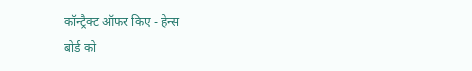कॉन्ट्रैक्ट ऑफर किए - हेन्स
बोर्ड को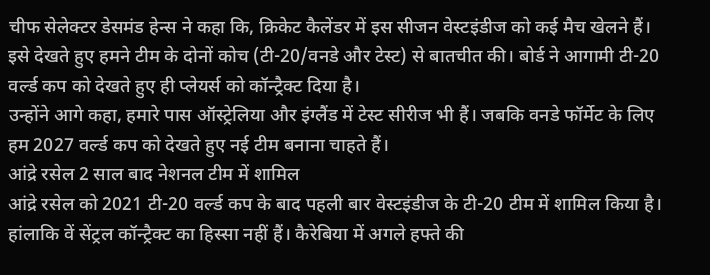चीफ सेलेक्टर डेसमंड हेन्स ने कहा कि, क्रिकेट कैलेंडर में इस सीजन वेस्टइंडीज को कई मैच खेलने हैं। इसे देखते हुए हमने टीम के दोनों कोच (टी-20/वनडे और टेस्ट) से बातचीत की। बोर्ड ने आगामी टी-20 वर्ल्ड कप को देखते हुए ही प्लेयर्स को कॉन्ट्रैक्ट दिया है।
उन्होंने आगे कहा, हमारे पास ऑस्ट्रेलिया और इंग्लैंड में टेस्ट सीरीज भी हैं। जबकि वनडे फॉर्मेट के लिए हम 2027 वर्ल्ड कप को देखते हुए नई टीम बनाना चाहते हैं।
आंद्रे रसेल 2 साल बाद नेशनल टीम में शामिल
आंद्रे रसेल को 2021 टी-20 वर्ल्ड कप के बाद पहली बार वेस्टइंडीज के टी-20 टीम में शामिल किया है। हांलाकि वें सेंट्रल कॉन्ट्रैक्ट का हिस्सा नहीं हैं। कैरेबिया में अगले हफ्ते की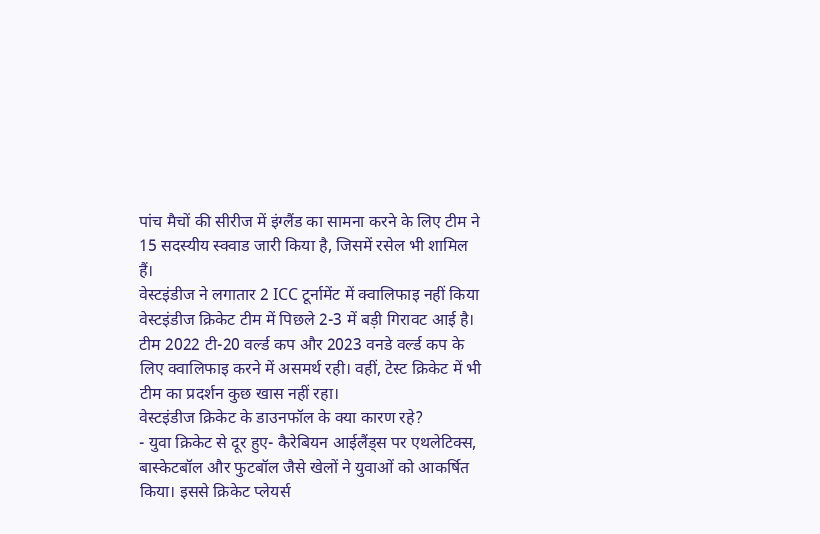पांच मैचों की सीरीज में इंग्लैंड का सामना करने के लिए टीम ने 15 सदस्यीय स्क्वाड जारी किया है, जिसमें रसेल भी शामिल हैं।
वेस्टइंडीज ने लगातार 2 ICC टूर्नामेंट में क्वालिफाइ नहीं किया
वेस्टइंडीज क्रिकेट टीम में पिछले 2-3 में बड़ी गिरावट आई है। टीम 2022 टी-20 वर्ल्ड कप और 2023 वनडे वर्ल्ड कप के लिए क्वालिफाइ करने में असमर्थ रही। वहीं, टेस्ट क्रिकेट में भी टीम का प्रदर्शन कुछ खास नहीं रहा।
वेस्टइंडीज क्रिकेट के डाउनफॉल के क्या कारण रहे?
- युवा क्रिकेट से दूर हुए- कैरेबियन आईलैंड्स पर एथलेटिक्स, बास्केटबॉल और फुटबॉल जैसे खेलों ने युवाओं को आकर्षित किया। इससे क्रिकेट प्लेयर्स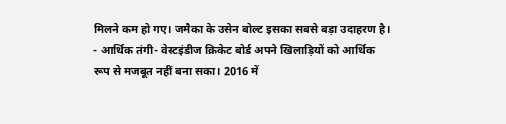मिलने कम हो गए। जमैका के उसेन बोल्ट इसका सबसे बड़ा उदाहरण है।
- आर्थिक तंगी- वेस्टइंडीज क्रिकेट बोर्ड अपने खिलाड़ियों को आर्थिक रूप से मजबूत नहीं बना सका। 2016 में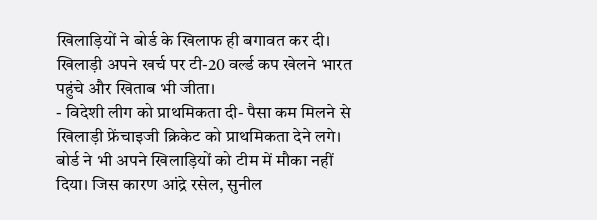खिलाड़ियों ने बोर्ड के खिलाफ ही बगावत कर दी। खिलाड़ी अपने खर्च पर टी-20 वर्ल्ड कप खेलने भारत पहुंचे और खिताब भी जीता।
- विदेशी लीग को प्राथमिकता दी- पैसा कम मिलने से खिलाड़ी फ्रेंचाइजी क्रिकेट को प्राथमिकता देने लगे। बोर्ड ने भी अपने खिलाड़ियों को टीम में मौका नहीं दिया। जिस कारण आंद्रे रसेल, सुनील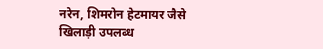नरेन, शिमरोन हेटमायर जैसे खिलाड़ी उपलब्ध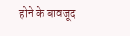होने के बावजूद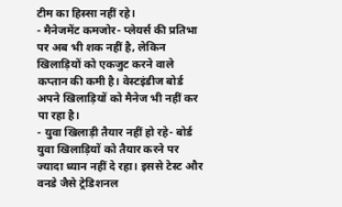टीम का हिस्सा नहीं रहे।
- मैनेजमेंट कमजोर- प्लेयर्स की प्रतिभा पर अब भी शक नहीं है, लेकिन खिलाड़ियों को एकजुट करने वाले कप्तान की कमी है। वेस्टइंडीज बोर्ड अपने खिलाड़ियों को मैनेज भी नहीं कर पा रहा है।
- युवा खिलाड़ी तैयार नहीं हो रहे- बोर्ड युवा खिलाड़ियों को तैयार करने पर ज्यादा ध्यान नहीं दे रहा। इससे टेस्ट और वनडे जैसे ट्रेडिशनल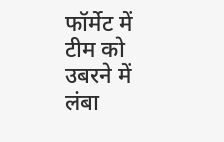फॉर्मेट में टीम को उबरने में लंबा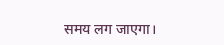समय लग जाएगा।